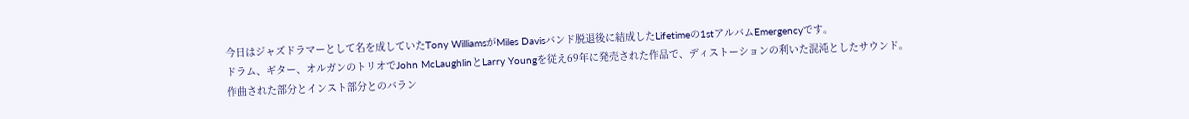今日はジャズドラマーとして名を成していたTony WilliamsがMiles Davisバンド脱退後に結成したLifetimeの1stアルバムEmergencyです。
ドラム、ギター、オルガンのトリオでJohn McLaughlinとLarry Youngを従え69年に発売された作品で、ディストーションの利いた混沌としたサウンド。
作曲された部分とインスト部分とのバラン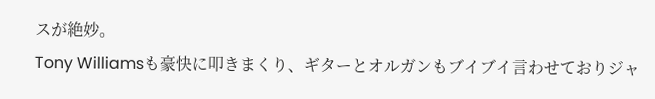スが絶妙。
Tony Williamsも豪快に叩きまくり、ギターとオルガンもブイブイ言わせておりジャ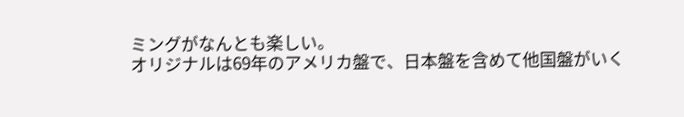ミングがなんとも楽しい。
オリジナルは69年のアメリカ盤で、日本盤を含めて他国盤がいく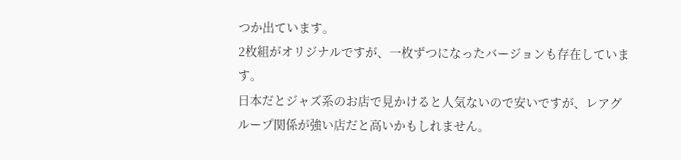つか出ています。
2枚組がオリジナルですが、一枚ずつになったバージョンも存在しています。
日本だとジャズ系のお店で見かけると人気ないので安いですが、レアグループ関係が強い店だと高いかもしれません。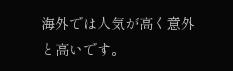海外では人気が高く意外と高いです。